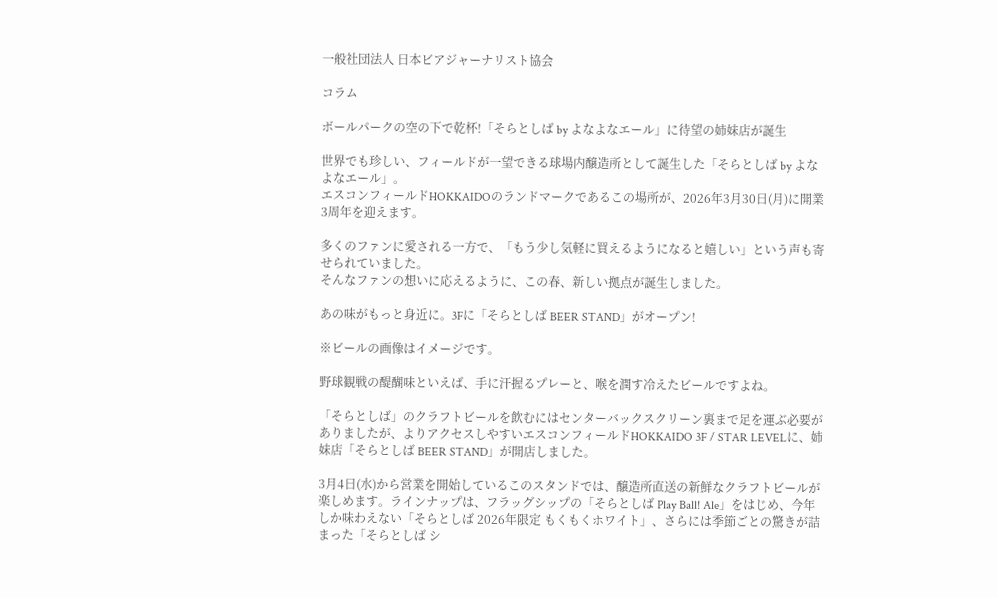一般社団法人 日本ビアジャーナリスト協会

コラム

ボールパークの空の下で乾杯!「そらとしば by よなよなエール」に待望の姉妹店が誕生

世界でも珍しい、フィールドが一望できる球場内醸造所として誕生した「そらとしば by よなよなエール」。
エスコンフィールドHOKKAIDOのランドマークであるこの場所が、2026年3月30日(月)に開業3周年を迎えます。

多くのファンに愛される一方で、「もう少し気軽に買えるようになると嬉しい」という声も寄せられていました。
そんなファンの想いに応えるように、この春、新しい拠点が誕生しました。

あの味がもっと身近に。3Fに「そらとしば BEER STAND」がオープン!

※ビールの画像はイメージです。

野球観戦の醍醐味といえば、手に汗握るプレーと、喉を潤す冷えたビールですよね。

「そらとしば」のクラフトビールを飲むにはセンターバックスクリーン裏まで足を運ぶ必要がありましたが、よりアクセスしやすいエスコンフィールドHOKKAIDO 3F / STAR LEVELに、姉妹店「そらとしば BEER STAND」が開店しました。

3月4日(水)から営業を開始しているこのスタンドでは、醸造所直送の新鮮なクラフトビールが楽しめます。ラインナップは、フラッグシップの「そらとしば Play Ball! Ale」をはじめ、今年しか味わえない「そらとしば 2026年限定 もくもくホワイト」、さらには季節ごとの驚きが詰まった「そらとしば シ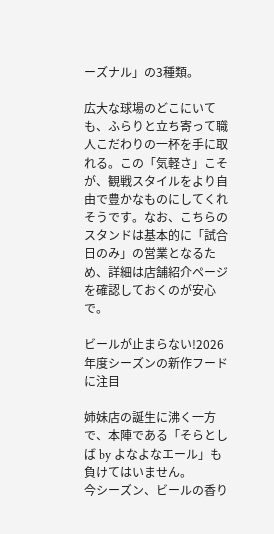ーズナル」の3種類。

広大な球場のどこにいても、ふらりと立ち寄って職人こだわりの一杯を手に取れる。この「気軽さ」こそが、観戦スタイルをより自由で豊かなものにしてくれそうです。なお、こちらのスタンドは基本的に「試合日のみ」の営業となるため、詳細は店舗紹介ページを確認しておくのが安心で。

ビールが止まらない!2026年度シーズンの新作フードに注目

姉妹店の誕生に沸く一方で、本陣である「そらとしば by よなよなエール」も負けてはいません。
今シーズン、ビールの香り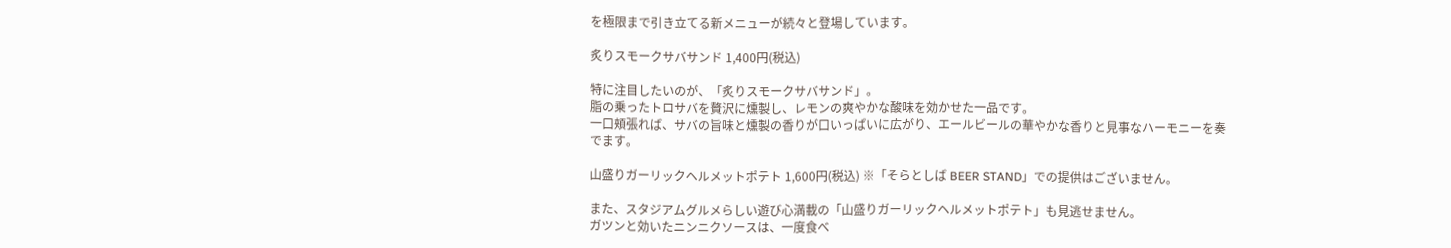を極限まで引き立てる新メニューが続々と登場しています。

炙りスモークサバサンド 1,400円(税込)

特に注目したいのが、「炙りスモークサバサンド」。
脂の乗ったトロサバを贅沢に燻製し、レモンの爽やかな酸味を効かせた一品です。
一口頬張れば、サバの旨味と燻製の香りが口いっぱいに広がり、エールビールの華やかな香りと見事なハーモニーを奏でます。

山盛りガーリックヘルメットポテト 1,600円(税込) ※「そらとしば BEER STAND」での提供はございません。

また、スタジアムグルメらしい遊び心満載の「山盛りガーリックヘルメットポテト」も見逃せません。
ガツンと効いたニンニクソースは、一度食べ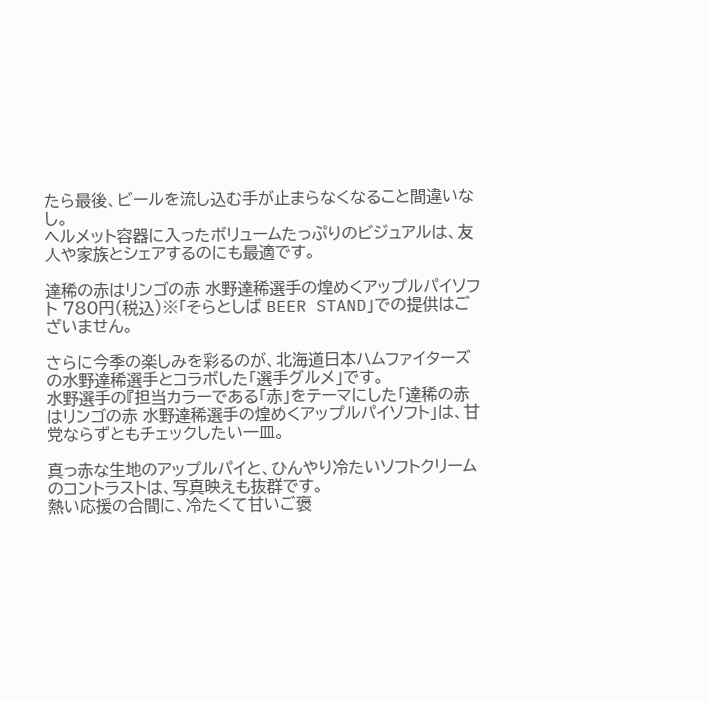たら最後、ビールを流し込む手が止まらなくなること間違いなし。
ヘルメット容器に入ったボリュームたっぷりのビジュアルは、友人や家族とシェアするのにも最適です。

達稀の赤はリンゴの赤 水野達稀選手の煌めくアップルパイソフト 780円(税込)※「そらとしば BEER STAND」での提供はございません。

さらに今季の楽しみを彩るのが、北海道日本ハムファイターズの水野達稀選手とコラボした「選手グルメ」です。
水野選手の『担当カラーである「赤」をテーマにした「達稀の赤はリンゴの赤 水野達稀選手の煌めくアップルパイソフト」は、甘党ならずともチェックしたい一皿。

真っ赤な生地のアップルパイと、ひんやり冷たいソフトクリームのコントラストは、写真映えも抜群です。
熱い応援の合間に、冷たくて甘いご褒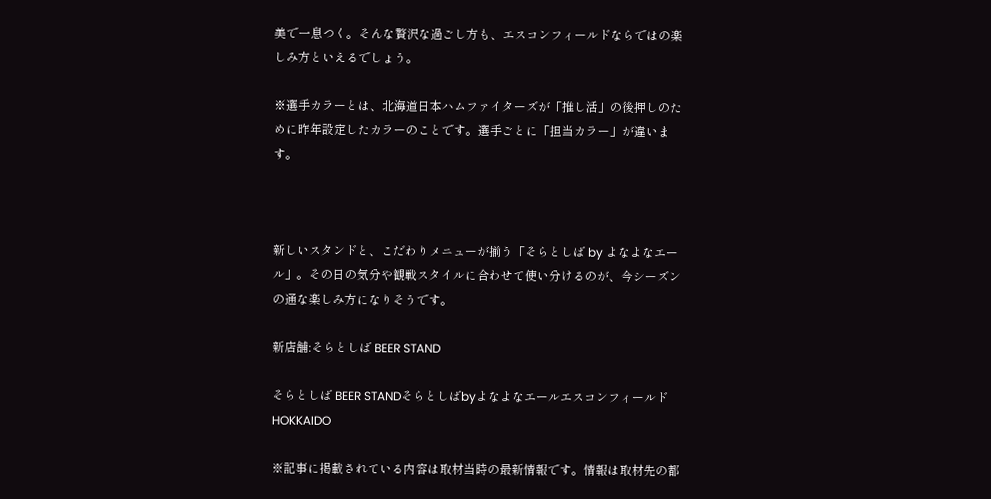美で一息つく。そんな贅沢な過ごし方も、エスコンフィールドならではの楽しみ方といえるでしょう。

※選手カラーとは、北海道日本ハムファイターズが「推し活」の後押しのために昨年設定したカラーのことです。選手ごとに「担当カラー」が違います。



新しいスタンドと、こだわりメニューが揃う「そらとしば by よなよなエール」。その日の気分や観戦スタイルに合わせて使い分けるのが、今シーズンの通な楽しみ方になりそうです。

新店舗:そらとしば BEER STAND

そらとしば BEER STANDそらとしばbyよなよなエールエスコンフィールドHOKKAIDO

※記事に掲載されている内容は取材当時の最新情報です。情報は取材先の都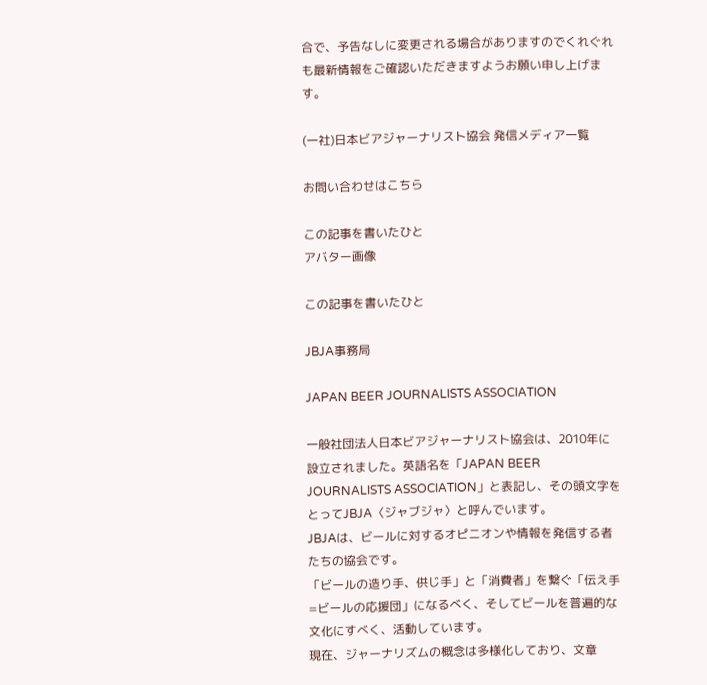合で、予告なしに変更される場合がありますのでくれぐれも最新情報をご確認いただきますようお願い申し上げます。

(一社)日本ビアジャーナリスト協会 発信メディア一覧

お問い合わせはこちら

この記事を書いたひと
アバター画像

この記事を書いたひと

JBJA事務局

JAPAN BEER JOURNALISTS ASSOCIATION

一般社団法人日本ビアジャーナリスト協会は、2010年に設立されました。英語名を「JAPAN BEER JOURNALISTS ASSOCIATION」と表記し、その頭文字をとってJBJA〈ジャブジャ〉と呼んでいます。
JBJAは、ビールに対するオピニオンや情報を発信する者たちの協会です。
「ビールの造り手、供じ手」と「消費者」を繋ぐ「伝え手=ビールの応援団」になるべく、そしてビールを普遍的な文化にすべく、活動しています。
現在、ジャーナリズムの概念は多様化しており、文章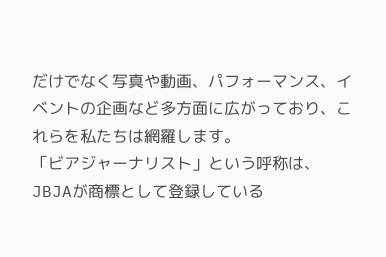だけでなく写真や動画、パフォーマンス、イベントの企画など多方面に広がっており、これらを私たちは網羅します。
「ビアジャーナリスト」という呼称は、JBJAが商標として登録している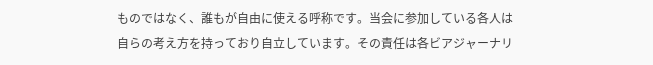ものではなく、誰もが自由に使える呼称です。当会に参加している各人は自らの考え方を持っており自立しています。その責任は各ビアジャーナリ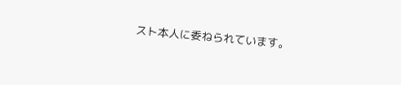スト本人に委ねられています。